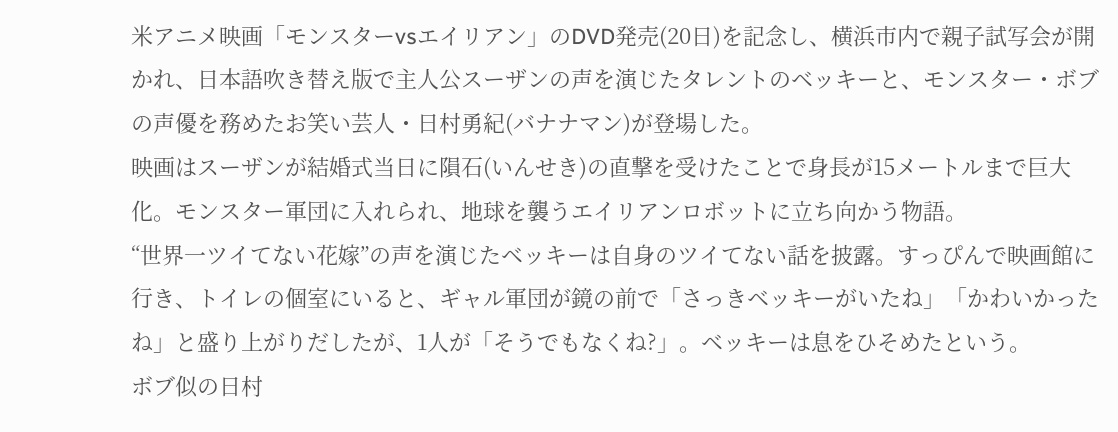米アニメ映画「モンスターvsエイリアン」のDVD発売(20日)を記念し、横浜市内で親子試写会が開かれ、日本語吹き替え版で主人公スーザンの声を演じたタレントのベッキーと、モンスター・ボブの声優を務めたお笑い芸人・日村勇紀(バナナマン)が登場した。
映画はスーザンが結婚式当日に隕石(いんせき)の直撃を受けたことで身長が15メートルまで巨大化。モンスター軍団に入れられ、地球を襲うエイリアンロボットに立ち向かう物語。
“世界一ツイてない花嫁”の声を演じたベッキーは自身のツイてない話を披露。すっぴんで映画館に行き、トイレの個室にいると、ギャル軍団が鏡の前で「さっきベッキーがいたね」「かわいかったね」と盛り上がりだしたが、1人が「そうでもなくね?」。ベッキーは息をひそめたという。
ボブ似の日村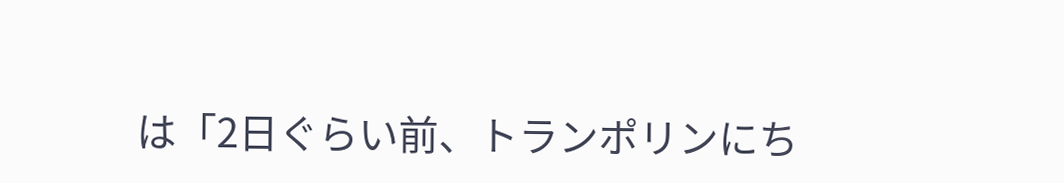は「2日ぐらい前、トランポリンにち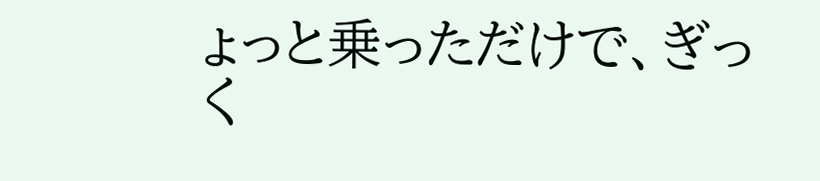ょっと乗っただけで、ぎっく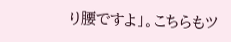り腰ですよ」。こちらもツ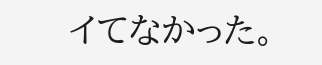イてなかった。